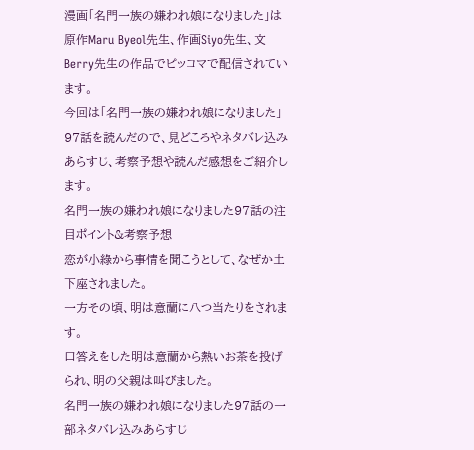漫画「名門一族の嫌われ娘になりました」は原作Maru Byeol先生、作画Siyo先生、文Berry先生の作品でピッコマで配信されています。
今回は「名門一族の嫌われ娘になりました」97話を読んだので、見どころやネタバレ込みあらすじ、考察予想や読んだ感想をご紹介します。
名門一族の嫌われ娘になりました97話の注目ポイント&考察予想
恋が小綠から事情を聞こうとして、なぜか土下座されました。
一方その頃、明は意蘭に八つ当たりをされます。
口答えをした明は意蘭から熱いお茶を投げられ、明の父親は叫びました。
名門一族の嫌われ娘になりました97話の一部ネタバレ込みあらすじ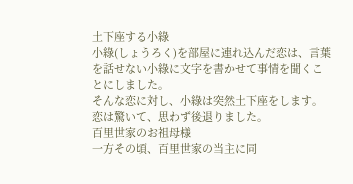土下座する小綠
小綠(しょうろく)を部屋に連れ込んだ恋は、言葉を話せない小綠に文字を書かせて事情を聞くことにしました。
そんな恋に対し、小綠は突然土下座をします。
恋は驚いて、思わず後退りました。
百里世家のお祖母様
一方その頃、百里世家の当主に同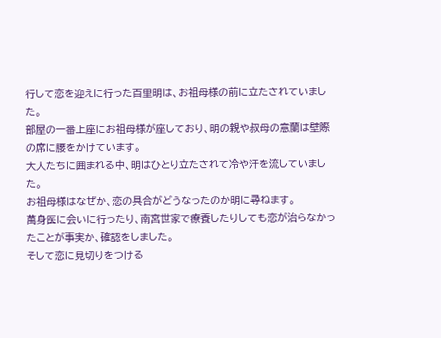行して恋を迎えに行った百里明は、お祖母様の前に立たされていました。
部屋の一番上座にお祖母様が座しており、明の親や叔母の意蘭は壁際の席に腰をかけています。
大人たちに囲まれる中、明はひとり立たされて冷や汗を流していました。
お祖母様はなぜか、恋の具合がどうなったのか明に尋ねます。
萬身医に会いに行ったり、南宮世家で療養したりしても恋が治らなかったことが事実か、確認をしました。
そして恋に見切りをつける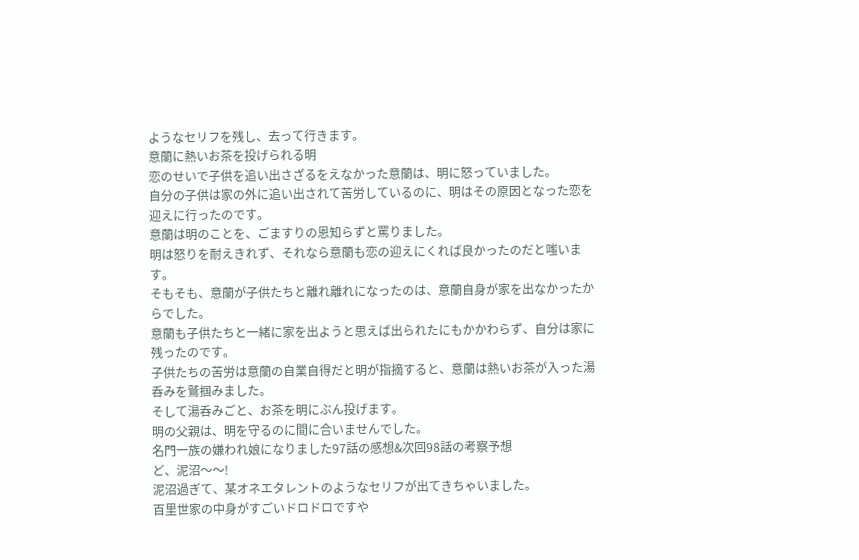ようなセリフを残し、去って行きます。
意蘭に熱いお茶を投げられる明
恋のせいで子供を追い出さざるをえなかった意蘭は、明に怒っていました。
自分の子供は家の外に追い出されて苦労しているのに、明はその原因となった恋を迎えに行ったのです。
意蘭は明のことを、ごますりの恩知らずと罵りました。
明は怒りを耐えきれず、それなら意蘭も恋の迎えにくれば良かったのだと嗤います。
そもそも、意蘭が子供たちと離れ離れになったのは、意蘭自身が家を出なかったからでした。
意蘭も子供たちと一緒に家を出ようと思えば出られたにもかかわらず、自分は家に残ったのです。
子供たちの苦労は意蘭の自業自得だと明が指摘すると、意蘭は熱いお茶が入った湯呑みを鷲掴みました。
そして湯呑みごと、お茶を明にぶん投げます。
明の父親は、明を守るのに間に合いませんでした。
名門一族の嫌われ娘になりました97話の感想&次回98話の考察予想
ど、泥沼〜〜!
泥沼過ぎて、某オネエタレントのようなセリフが出てきちゃいました。
百里世家の中身がすごいドロドロですや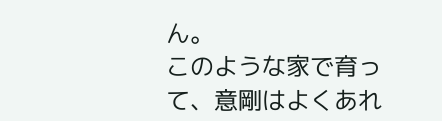ん。
このような家で育って、意剛はよくあれ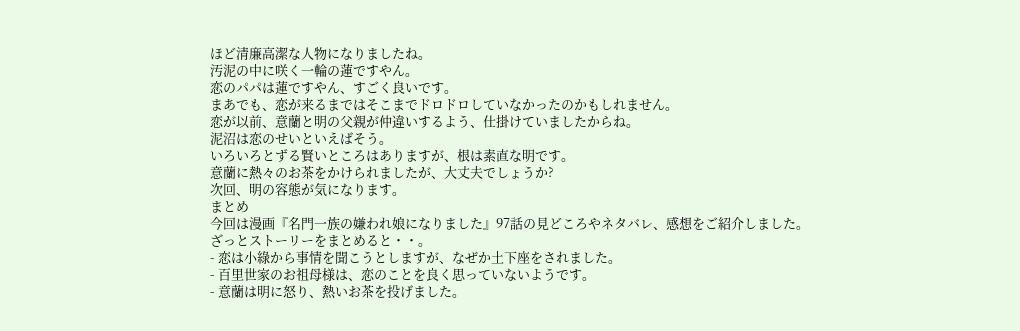ほど清廉高潔な人物になりましたね。
汚泥の中に咲く一輪の蓮ですやん。
恋のパパは蓮ですやん、すごく良いです。
まあでも、恋が来るまではそこまでドロドロしていなかったのかもしれません。
恋が以前、意蘭と明の父親が仲違いするよう、仕掛けていましたからね。
泥沼は恋のせいといえばそう。
いろいろとずる賢いところはありますが、根は素直な明です。
意蘭に熱々のお茶をかけられましたが、大丈夫でしょうか?
次回、明の容態が気になります。
まとめ
今回は漫画『名門一族の嫌われ娘になりました』97話の見どころやネタバレ、感想をご紹介しました。
ざっとストーリーをまとめると・・。
- 恋は小綠から事情を聞こうとしますが、なぜか土下座をされました。
- 百里世家のお祖母様は、恋のことを良く思っていないようです。
- 意蘭は明に怒り、熱いお茶を投げました。